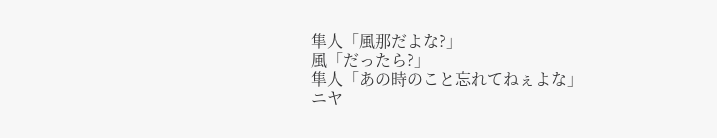隼人「風那だよな?」
風「だったら?」
隼人「あの時のこと忘れてねぇよな」
ニヤ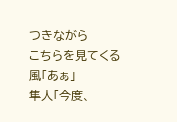つきながら
こちらを見てくる
風「あぁ」
隼人「今度、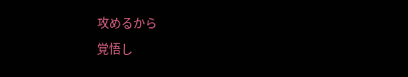攻めるから
覚悟し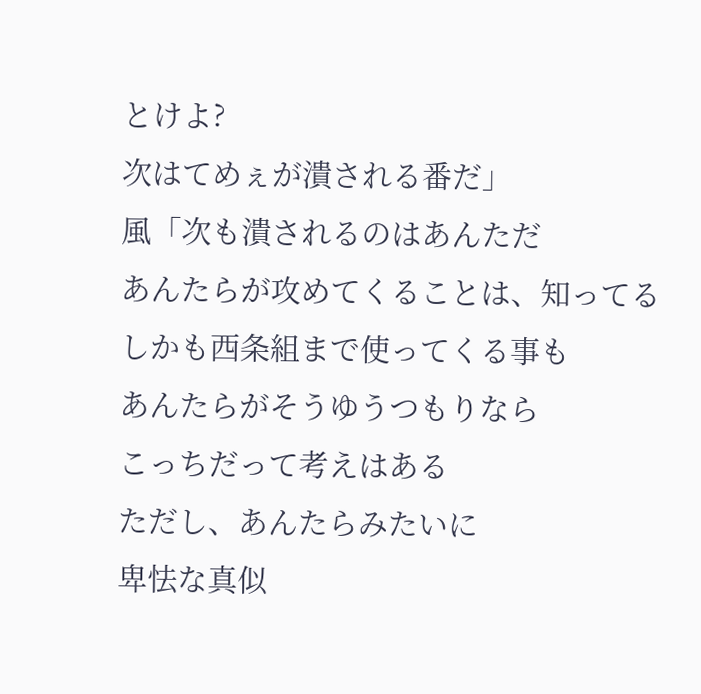とけよ?
次はてめぇが潰される番だ」
風「次も潰されるのはあんただ
あんたらが攻めてくることは、知ってる
しかも西条組まで使ってくる事も
あんたらがそうゆうつもりなら
こっちだって考えはある
ただし、あんたらみたいに
卑怯な真似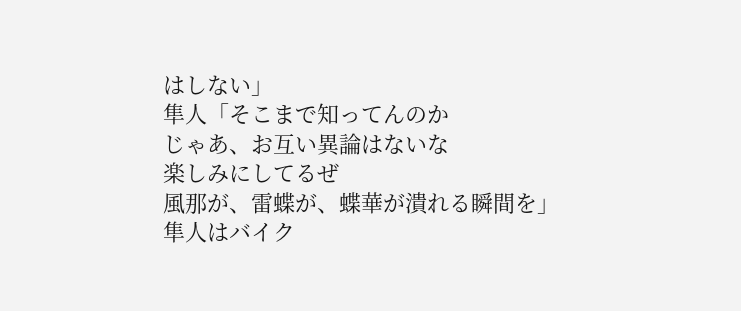はしない」
隼人「そこまで知ってんのか
じゃあ、お互い異論はないな
楽しみにしてるぜ
風那が、雷蝶が、蝶華が潰れる瞬間を」
隼人はバイク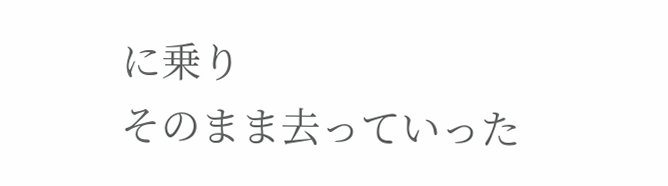に乗り
そのまま去っていった